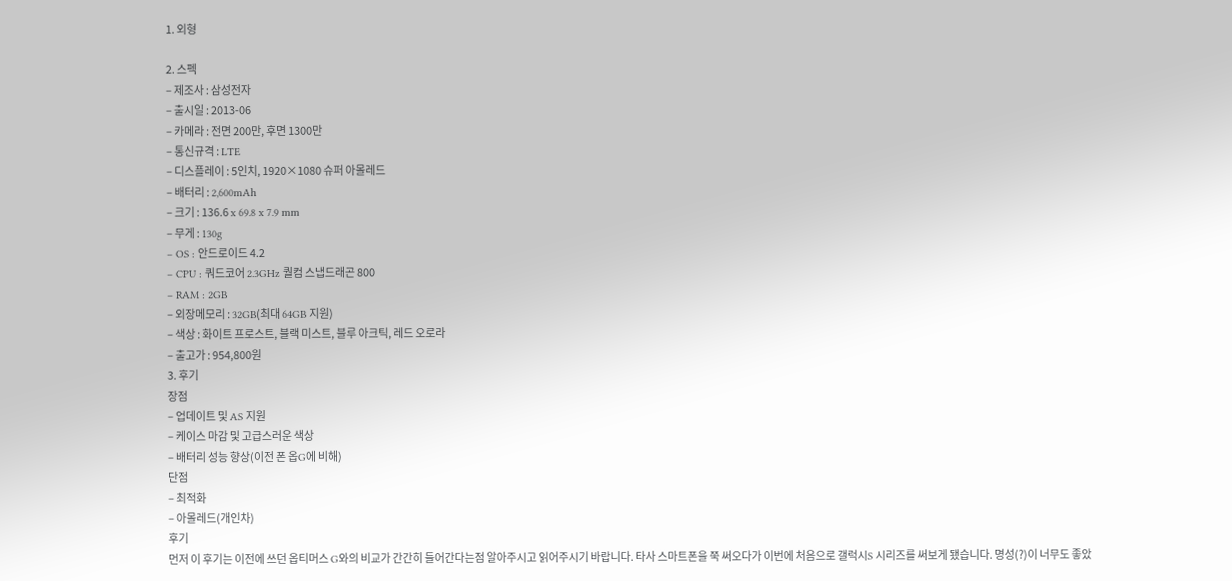1. 외형

2. 스펙
– 제조사 : 삼성전자
– 출시일 : 2013-06
– 카메라 : 전면 200만, 후면 1300만
– 통신규격 : LTE
– 디스플레이 : 5인치, 1920×1080 슈퍼 아몰레드
– 배터리 : 2,600mAh
– 크기 : 136.6 x 69.8 x 7.9 mm
– 무게 : 130g
– OS : 안드로이드 4.2
– CPU : 쿼드코어 2.3GHz 퀄컴 스냅드래곤 800
– RAM : 2GB
– 외장메모리 : 32GB(최대 64GB 지원)
– 색상 : 화이트 프로스트, 블랙 미스트, 블루 아크틱, 레드 오로라
– 출고가 : 954,800원
3. 후기
장점
– 업데이트 및 AS 지원
– 케이스 마감 및 고급스러운 색상
– 배터리 성능 향상(이전 폰 옵G에 비해)
단점
– 최적화
– 아몰레드(개인차)
후기
먼저 이 후기는 이전에 쓰던 옵티머스 G와의 비교가 간간히 들어간다는점 알아주시고 읽어주시기 바랍니다. 타사 스마트폰을 쭉 써오다가 이번에 처음으로 갤럭시S 시리즈를 써보게 됐습니다. 명성(?)이 너무도 좋았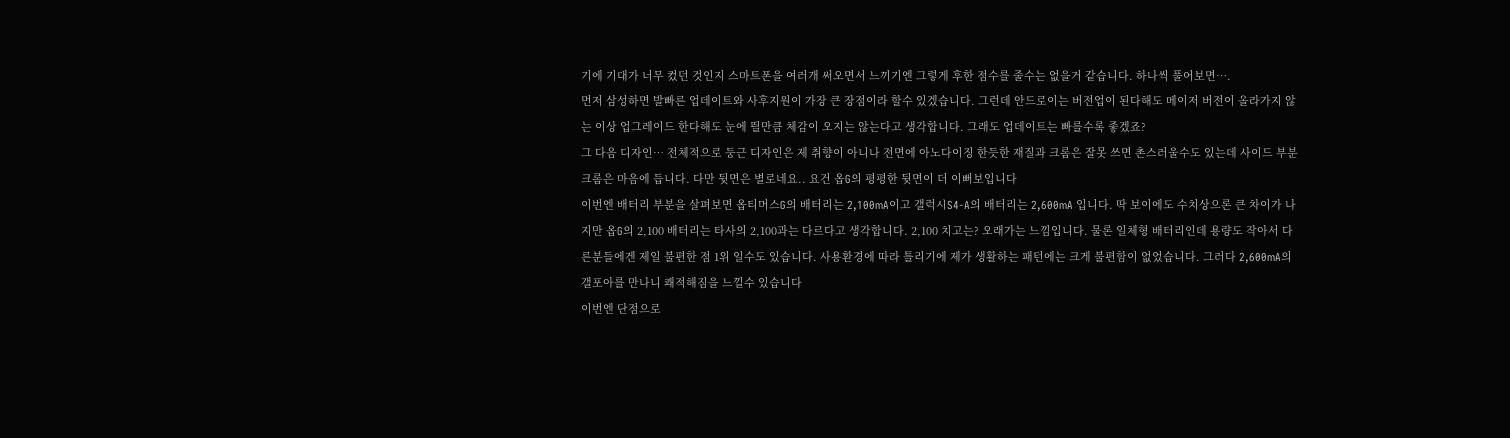기에 기대가 너무 컸던 것인지 스마트폰을 여러개 써오면서 느끼기엔 그렇게 후한 점수를 줄수는 없을거 같습니다. 하나씩 풀어보면….
먼저 삼성하면 발빠른 업데이트와 사후지원이 가장 큰 장점이라 할수 있겠습니다. 그런데 안드로이는 버전업이 된다해도 메이저 버전이 올라가지 않는 이상 업그레이드 한다해도 눈에 띌만큼 체감이 오지는 않는다고 생각합니다. 그래도 업데이트는 빠를수록 좋겠죠?
그 다음 디자인… 전체적으로 둥근 디자인은 제 취향이 아니나 전면에 아노다이징 한듯한 재질과 크롬은 잘못 쓰면 촌스러울수도 있는데 사이드 부분 크롬은 마음에 듭니다. 다만 뒷면은 별로네요.. 요건 옵G의 평평한 뒷면이 더 이뻐보입니다
이번엔 배터리 부분을 살펴보면 옵티머스G의 배터리는 2,100mA이고 갤럭시S4-A의 배터리는 2,600mA 입니다. 딱 보이에도 수치상으론 큰 차이가 나지만 옵G의 2,100 배터리는 타사의 2,100과는 다르다고 생각합니다. 2,100 치고는? 오래가는 느낌입니다. 물론 일체형 배터리인데 용량도 작아서 다른분들에겐 제일 불편한 점 1위 일수도 있습니다. 사용환경에 따라 틀리기에 제가 생활하는 패턴에는 크게 불편함이 없었습니다. 그러다 2,600mA의 갤포아를 만나니 쾌적해짐을 느낄수 있습니다
이번엔 단점으로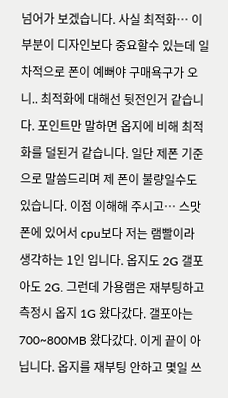넘어가 보겠습니다. 사실 최적화… 이 부분이 디자인보다 중요할수 있는데 일차적으로 폰이 예뻐야 구매욕구가 오니.. 최적화에 대해선 뒷전인거 같습니다. 포인트만 말하면 옵지에 비해 최적화를 덜된거 같습니다. 일단 제폰 기준으로 말씀드리며 제 폰이 불량일수도 있습니다. 이점 이해해 주시고… 스맛폰에 있어서 cpu보다 저는 램빨이라 생각하는 1인 입니다. 옵지도 2G 갤포아도 2G. 그런데 가용램은 재부팅하고 측정시 옵지 1G 왔다갔다. 갤포아는 700~800MB 왔다갔다. 이게 끝이 아닙니다. 옵지를 재부팅 안하고 몇일 쓰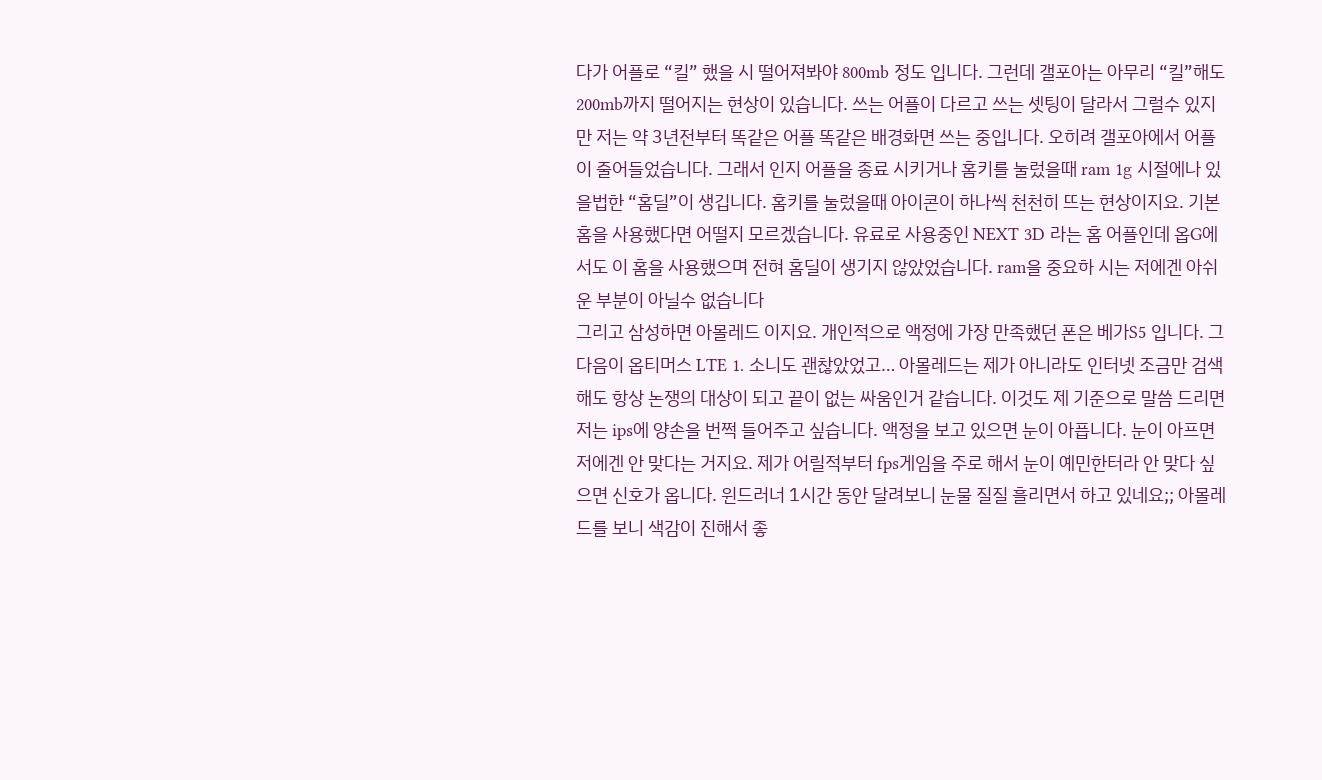다가 어플로 “킬” 했을 시 떨어져봐야 800mb 정도 입니다. 그런데 갤포아는 아무리 “킬”해도 200mb까지 떨어지는 현상이 있습니다. 쓰는 어플이 다르고 쓰는 셋팅이 달라서 그럴수 있지만 저는 약 3년전부터 똑같은 어플 똑같은 배경화면 쓰는 중입니다. 오히려 갤포아에서 어플이 줄어들었습니다. 그래서 인지 어플을 종료 시키거나 홈키를 눌렀을때 ram 1g 시절에나 있을법한 “홈딜”이 생깁니다. 홈키를 눌렀을때 아이콘이 하나씩 천천히 뜨는 현상이지요. 기본 홈을 사용했다면 어떨지 모르겠습니다. 유료로 사용중인 NEXT 3D 라는 홈 어플인데 옵G에서도 이 홈을 사용했으며 전혀 홈딜이 생기지 않았었습니다. ram을 중요하 시는 저에겐 아쉬운 부분이 아닐수 없습니다
그리고 삼성하면 아몰레드 이지요. 개인적으로 액정에 가장 만족했던 폰은 베가S5 입니다. 그 다음이 옵티머스 LTE 1. 소니도 괜찮았었고… 아몰레드는 제가 아니라도 인터넷 조금만 검색해도 항상 논쟁의 대상이 되고 끝이 없는 싸움인거 같습니다. 이것도 제 기준으로 말씀 드리면 저는 ips에 양손을 번쩍 들어주고 싶습니다. 액정을 보고 있으면 눈이 아픕니다. 눈이 아프면 저에겐 안 맞다는 거지요. 제가 어릴적부터 fps게임을 주로 해서 눈이 예민한터라 안 맞다 싶으면 신호가 옵니다. 윈드러너 1시간 동안 달려보니 눈물 질질 흘리면서 하고 있네요;; 아몰레드를 보니 색감이 진해서 좋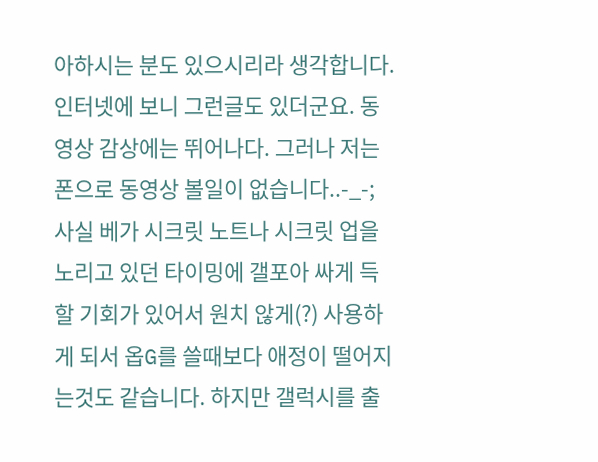아하시는 분도 있으시리라 생각합니다. 인터넷에 보니 그런글도 있더군요. 동영상 감상에는 뛰어나다. 그러나 저는 폰으로 동영상 볼일이 없습니다..-_-; 사실 베가 시크릿 노트나 시크릿 업을 노리고 있던 타이밍에 갤포아 싸게 득 할 기회가 있어서 원치 않게(?) 사용하게 되서 옵G를 쓸때보다 애정이 떨어지는것도 같습니다. 하지만 갤럭시를 출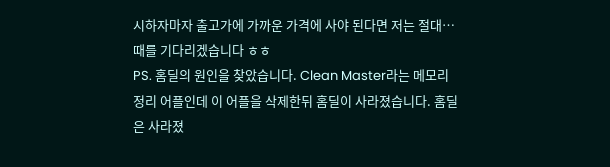시하자마자 출고가에 가까운 가격에 사야 된다면 저는 절대… 때를 기다리겠습니다 ㅎㅎ
PS. 홈딜의 원인을 찾았습니다. Clean Master라는 메모리 정리 어플인데 이 어플을 삭제한뒤 홈딜이 사라졌습니다. 홈딜은 사라졌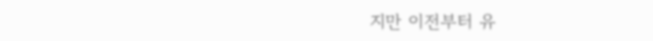지만 이전부터 유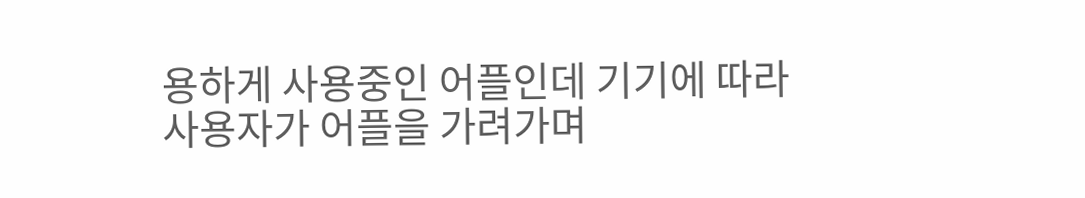용하게 사용중인 어플인데 기기에 따라 사용자가 어플을 가려가며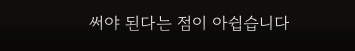써야 된다는 점이 아쉽습니다